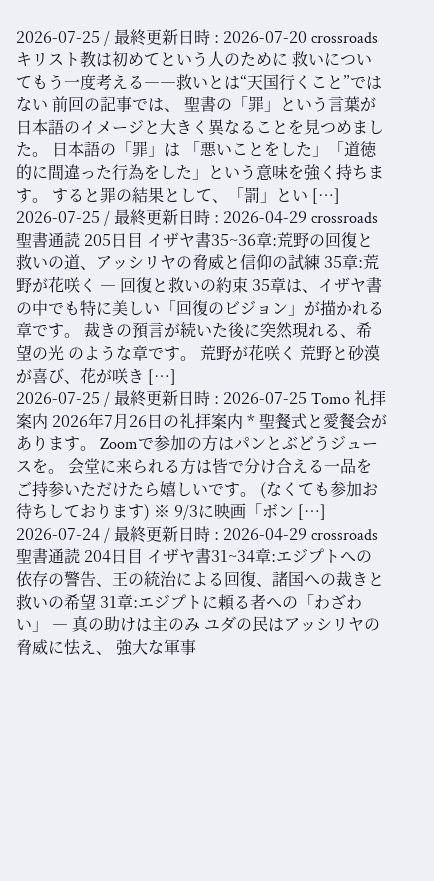2026-07-25 / 最終更新日時 : 2026-07-20 crossroads キリスト教は初めてという人のために 救いについてもう一度考える――救いとは“天国行くこと”ではない 前回の記事では、 聖書の「罪」という言葉が日本語のイメージと大きく異なることを見つめました。 日本語の「罪」は 「悪いことをした」「道徳的に間違った行為をした」という意味を強く持ちます。 すると罪の結果として、「罰」とい […]
2026-07-25 / 最終更新日時 : 2026-04-29 crossroads 聖書通読 205日目 イザヤ書35~36章:荒野の回復と救いの道、アッシリヤの脅威と信仰の試練 35章:荒野が花咲く ― 回復と救いの約束 35章は、イザヤ書の中でも特に美しい「回復のビジョン」が描かれる章です。 裁きの預言が続いた後に突然現れる、希望の光 のような章です。 荒野が花咲く 荒野と砂漠が喜び、花が咲き […]
2026-07-25 / 最終更新日時 : 2026-07-25 Tomo 礼拝案内 2026年7月26日の礼拝案内 * 聖餐式と愛餐会があります。 Zoomで参加の方はパンとぶどうジュースを。 会堂に来られる方は皆で分け合える一品をご持参いただけたら嬉しいです。 (なくても参加お待ちしております) ※ 9/3に映画「ボン […]
2026-07-24 / 最終更新日時 : 2026-04-29 crossroads 聖書通読 204日目 イザヤ書31~34章:エジプトへの依存の警告、王の統治による回復、諸国への裁きと救いの希望 31章:エジプトに頼る者への「わざわい」 ― 真の助けは主のみ ユダの民はアッシリヤの脅威に怯え、 強大な軍事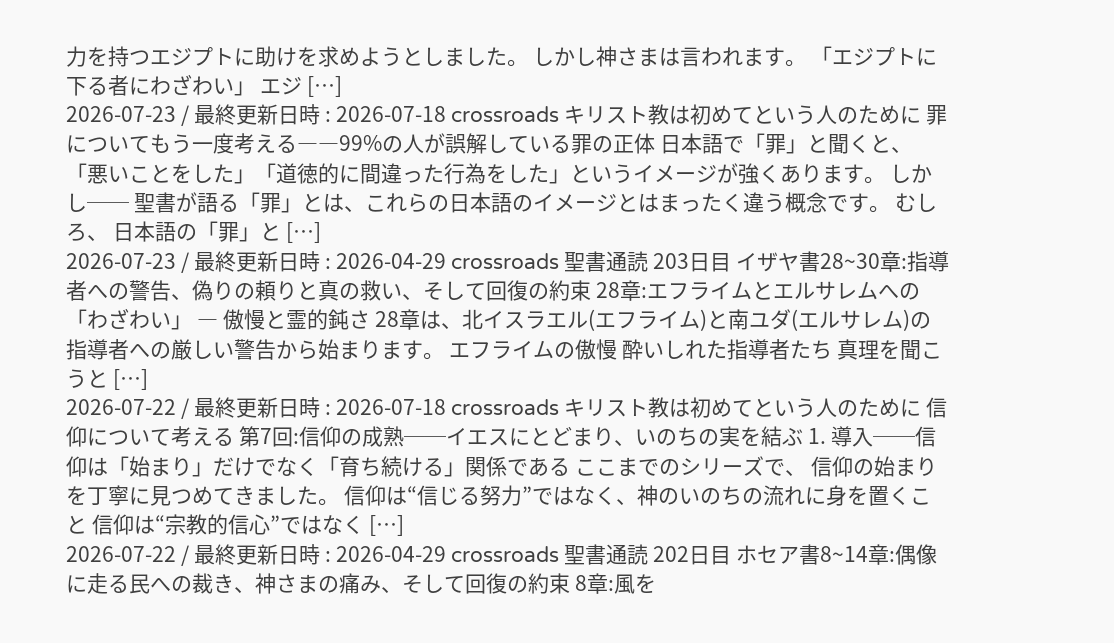力を持つエジプトに助けを求めようとしました。 しかし神さまは言われます。 「エジプトに下る者にわざわい」 エジ […]
2026-07-23 / 最終更新日時 : 2026-07-18 crossroads キリスト教は初めてという人のために 罪についてもう一度考える――99%の人が誤解している罪の正体 日本語で「罪」と聞くと、 「悪いことをした」「道徳的に間違った行為をした」というイメージが強くあります。 しかし── 聖書が語る「罪」とは、これらの日本語のイメージとはまったく違う概念です。 むしろ、 日本語の「罪」と […]
2026-07-23 / 最終更新日時 : 2026-04-29 crossroads 聖書通読 203日目 イザヤ書28~30章:指導者への警告、偽りの頼りと真の救い、そして回復の約束 28章:エフライムとエルサレムへの「わざわい」 ― 傲慢と霊的鈍さ 28章は、北イスラエル(エフライム)と南ユダ(エルサレム)の指導者への厳しい警告から始まります。 エフライムの傲慢 酔いしれた指導者たち 真理を聞こうと […]
2026-07-22 / 最終更新日時 : 2026-07-18 crossroads キリスト教は初めてという人のために 信仰について考える 第7回:信仰の成熟──イエスにとどまり、いのちの実を結ぶ 1. 導入──信仰は「始まり」だけでなく「育ち続ける」関係である ここまでのシリーズで、 信仰の始まりを丁寧に見つめてきました。 信仰は“信じる努力”ではなく、神のいのちの流れに身を置くこと 信仰は“宗教的信心”ではなく […]
2026-07-22 / 最終更新日時 : 2026-04-29 crossroads 聖書通読 202日目 ホセア書8~14章:偶像に走る民への裁き、神さまの痛み、そして回復の約束 8章:風を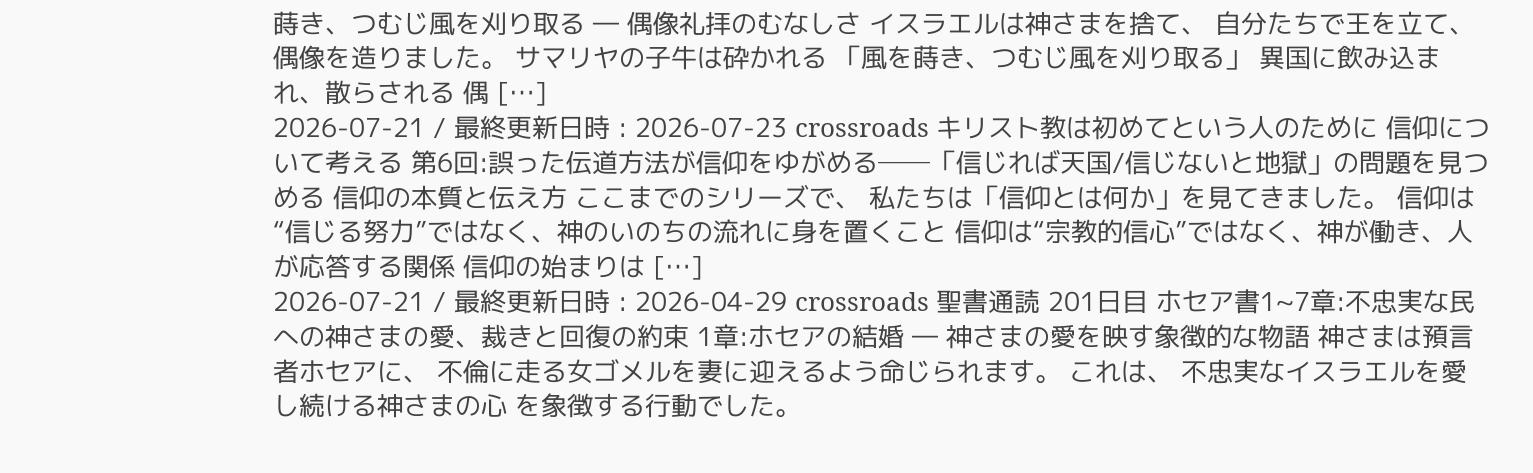蒔き、つむじ風を刈り取る ― 偶像礼拝のむなしさ イスラエルは神さまを捨て、 自分たちで王を立て、偶像を造りました。 サマリヤの子牛は砕かれる 「風を蒔き、つむじ風を刈り取る」 異国に飲み込まれ、散らされる 偶 […]
2026-07-21 / 最終更新日時 : 2026-07-23 crossroads キリスト教は初めてという人のために 信仰について考える 第6回:誤った伝道方法が信仰をゆがめる──「信じれば天国/信じないと地獄」の問題を見つめる 信仰の本質と伝え方 ここまでのシリーズで、 私たちは「信仰とは何か」を見てきました。 信仰は“信じる努力”ではなく、神のいのちの流れに身を置くこと 信仰は“宗教的信心”ではなく、神が働き、人が応答する関係 信仰の始まりは […]
2026-07-21 / 最終更新日時 : 2026-04-29 crossroads 聖書通読 201日目 ホセア書1~7章:不忠実な民への神さまの愛、裁きと回復の約束 1章:ホセアの結婚 ― 神さまの愛を映す象徴的な物語 神さまは預言者ホセアに、 不倫に走る女ゴメルを妻に迎えるよう命じられます。 これは、 不忠実なイスラエルを愛し続ける神さまの心 を象徴する行動でした。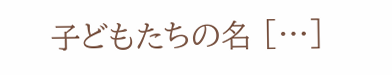子どもたちの名 […]